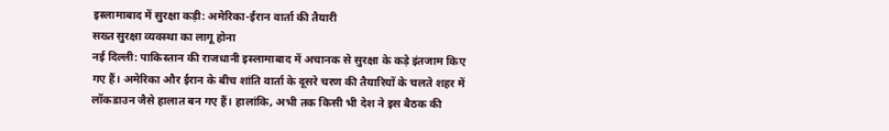इस्लामाबाद में सुरक्षा कड़ी: अमेरिका-ईरान वार्ता की तैयारी
सख्त सुरक्षा व्यवस्था का लागू होना
नई दिल्ली: पाकिस्तान की राजधानी इस्लामाबाद में अचानक से सुरक्षा के कड़े इंतजाम किए गए हैं। अमेरिका और ईरान के बीच शांति वार्ता के दूसरे चरण की तैयारियों के चलते शहर में लॉकडाउन जैसे हालात बन गए हैं। हालांकि, अभी तक किसी भी देश ने इस बैठक की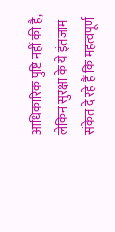आधिकारिक पुष्टि नहीं की है, लेकिन सुरक्षा के ये इंतजाम संकेत दे रहे हैं कि महत्वपूर्ण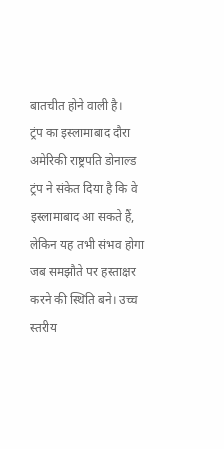बातचीत होने वाली है।
ट्रंप का इस्लामाबाद दौरा
अमेरिकी राष्ट्रपति डोनाल्ड ट्रंप ने संकेत दिया है कि वे इस्लामाबाद आ सकते हैं, लेकिन यह तभी संभव होगा जब समझौते पर हस्ताक्षर करने की स्थिति बने। उच्च स्तरीय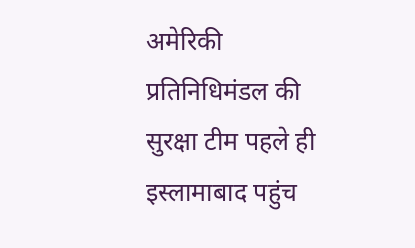अमेरिकी प्रतिनिधिमंडल की सुरक्षा टीम पहले ही इस्लामाबाद पहुंच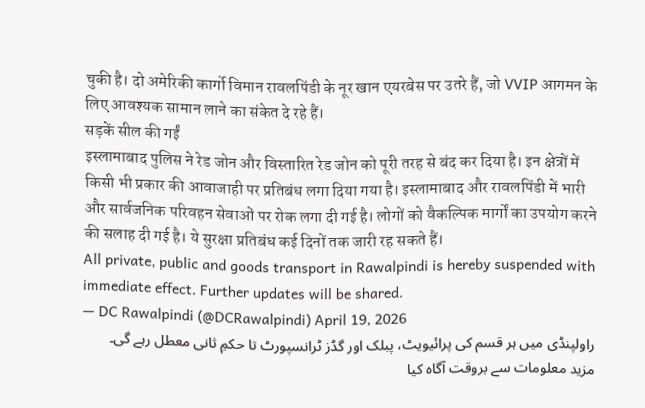चुकी है। दो अमेरिकी कार्गो विमान रावलपिंडी के नूर खान एयरबेस पर उतरे हैं, जो VVIP आगमन के लिए आवश्यक सामान लाने का संकेत दे रहे हैं।
सड़कें सील की गईं
इस्लामाबाद पुलिस ने रेड जोन और विस्तारित रेड जोन को पूरी तरह से बंद कर दिया है। इन क्षेत्रों में किसी भी प्रकार की आवाजाही पर प्रतिबंध लगा दिया गया है। इस्लामाबाद और रावलपिंडी में भारी और सार्वजनिक परिवहन सेवाओं पर रोक लगा दी गई है। लोगों को वैकल्पिक मार्गों का उपयोग करने की सलाह दी गई है। ये सुरक्षा प्रतिबंध कई दिनों तक जारी रह सकते हैं।
All private, public and goods transport in Rawalpindi is hereby suspended with immediate effect. Further updates will be shared.
— DC Rawalpindi (@DCRawalpindi) April 19, 2026
راولپنڈی میں ہر قسم کی پرائیویٹ، پبلک اور گڈز ٹرانسپورٹ تا حکمِ ثانی معطل رہے گی۔
مزید معلومات سے بروقت آگاہ کیا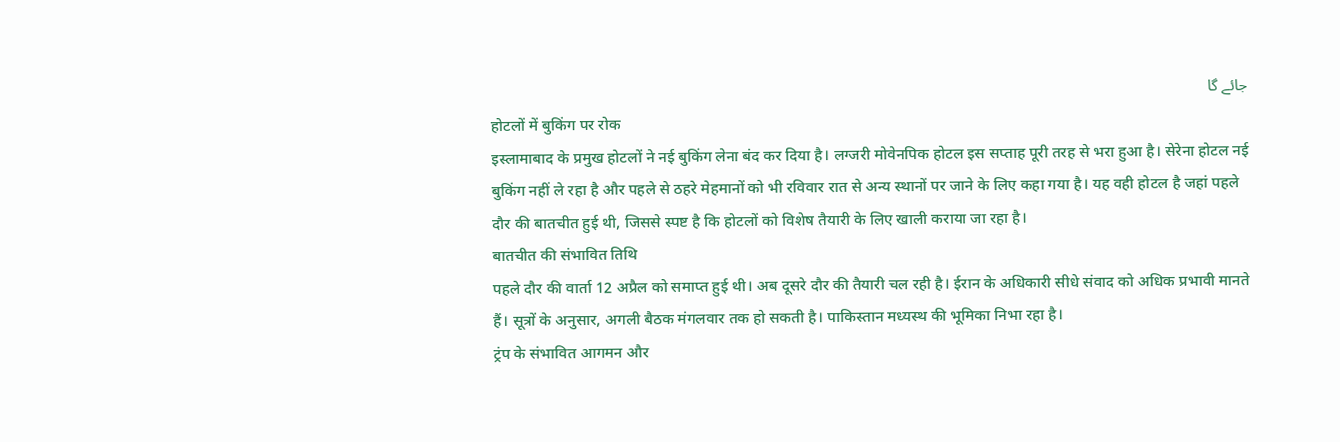جائے گا
होटलों में बुकिंग पर रोक
इस्लामाबाद के प्रमुख होटलों ने नई बुकिंग लेना बंद कर दिया है। लग्जरी मोवेनपिक होटल इस सप्ताह पूरी तरह से भरा हुआ है। सेरेना होटल नई बुकिंग नहीं ले रहा है और पहले से ठहरे मेहमानों को भी रविवार रात से अन्य स्थानों पर जाने के लिए कहा गया है। यह वही होटल है जहां पहले दौर की बातचीत हुई थी, जिससे स्पष्ट है कि होटलों को विशेष तैयारी के लिए खाली कराया जा रहा है।
बातचीत की संभावित तिथि
पहले दौर की वार्ता 12 अप्रैल को समाप्त हुई थी। अब दूसरे दौर की तैयारी चल रही है। ईरान के अधिकारी सीधे संवाद को अधिक प्रभावी मानते हैं। सूत्रों के अनुसार, अगली बैठक मंगलवार तक हो सकती है। पाकिस्तान मध्यस्थ की भूमिका निभा रहा है।
ट्रंप के संभावित आगमन और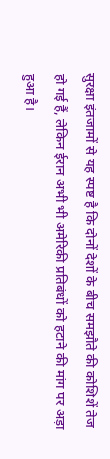सुरक्षा इंतजामों से यह स्पष्ट है कि दोनों देशों के बीच समझौते की कोशिशें तेज हो गई हैं, लेकिन ईरान अभी भी अमेरिकी प्रतिबंधों को हटाने की मांग पर अड़ा हुआ है।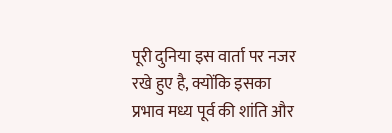पूरी दुनिया इस वार्ता पर नजर रखे हुए है, क्योंकि इसका प्रभाव मध्य पूर्व की शांति और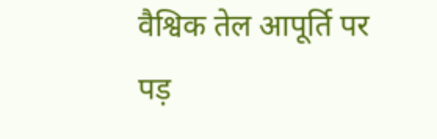वैश्विक तेल आपूर्ति पर पड़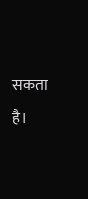सकता है।